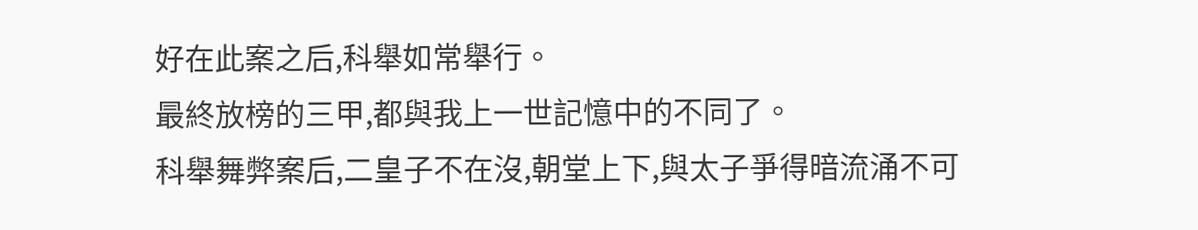好在此案之后,科舉如常舉行。
最終放榜的三甲,都與我上一世記憶中的不同了。
科舉舞弊案后,二皇子不在沒,朝堂上下,與太子爭得暗流涌不可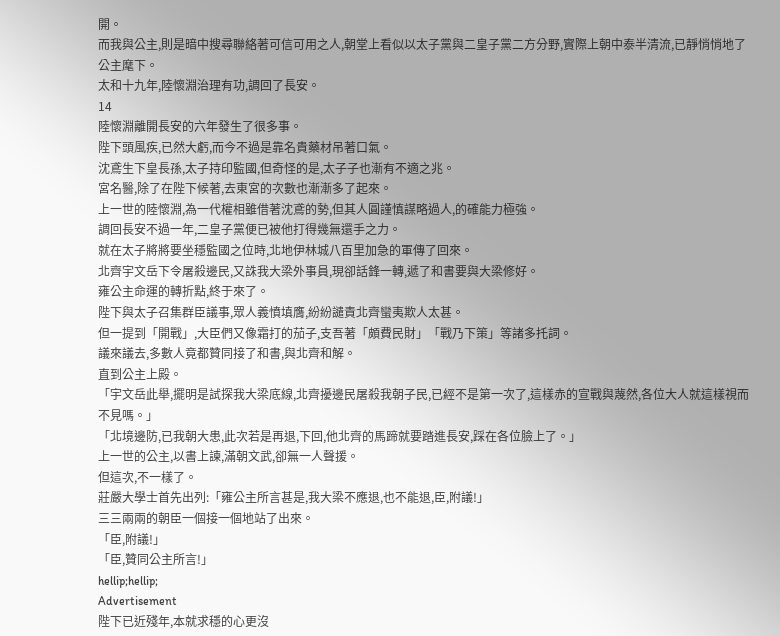開。
而我與公主,則是暗中搜尋聯絡著可信可用之人,朝堂上看似以太子黨與二皇子黨二方分野,實際上朝中泰半清流,已靜悄悄地了公主麾下。
太和十九年,陸懷淵治理有功,調回了長安。
14
陸懷淵離開長安的六年發生了很多事。
陛下頭風疾,已然大虧,而今不過是靠名貴藥材吊著口氣。
沈鳶生下皇長孫,太子持印監國,但奇怪的是,太子子也漸有不適之兆。
宮名醫,除了在陛下候著,去東宮的次數也漸漸多了起來。
上一世的陸懷淵,為一代權相雖借著沈鳶的勢,但其人圓謹慎謀略過人,的確能力極強。
調回長安不過一年,二皇子黨便已被他打得幾無還手之力。
就在太子將將要坐穩監國之位時,北地伊林城八百里加急的軍傳了回來。
北齊宇文岳下令屠殺邊民,又誅我大梁外事員,現卻話鋒一轉,遞了和書要與大梁修好。
雍公主命運的轉折點,終于來了。
陛下與太子召集群臣議事,眾人義憤填膺,紛紛譴責北齊蠻夷欺人太甚。
但一提到「開戰」,大臣們又像霜打的茄子,支吾著「頗費民財」「戰乃下策」等諸多托詞。
議來議去,多數人竟都贊同接了和書,與北齊和解。
直到公主上殿。
「宇文岳此舉,擺明是試探我大梁底線,北齊擾邊民屠殺我朝子民,已經不是第一次了,這樣赤的宣戰與蔑然,各位大人就這樣視而不見嗎。」
「北境邊防,已我朝大患,此次若是再退,下回,他北齊的馬蹄就要踏進長安,踩在各位臉上了。」
上一世的公主,以書上諫,滿朝文武,卻無一人聲援。
但這次,不一樣了。
莊嚴大學士首先出列:「雍公主所言甚是,我大梁不應退,也不能退,臣,附議!」
三三兩兩的朝臣一個接一個地站了出來。
「臣,附議!」
「臣,贊同公主所言!」
hellip;hellip;
Advertisement
陛下已近殘年,本就求穩的心更沒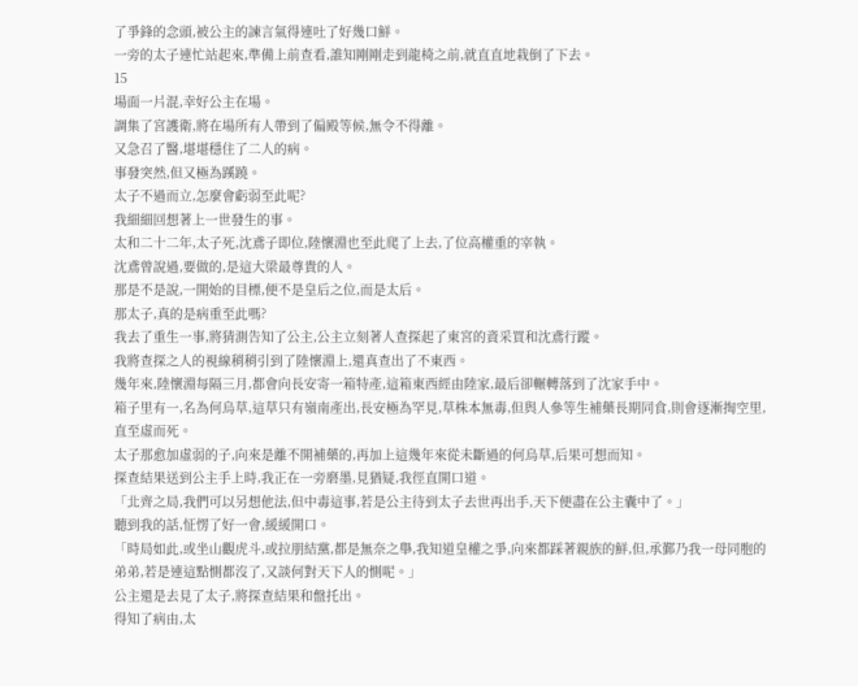了爭鋒的念頭,被公主的諫言氣得連吐了好幾口鮮。
一旁的太子連忙站起來,準備上前查看,誰知剛剛走到龍椅之前,就直直地栽倒了下去。
15
場面一片混,幸好公主在場。
調集了宮護衛,將在場所有人帶到了偏殿等候,無令不得離。
又急召了醫,堪堪穩住了二人的病。
事發突然,但又極為蹊蹺。
太子不過而立,怎麼會虧弱至此呢?
我細細回想著上一世發生的事。
太和二十二年,太子死,沈鳶子即位,陸懷淵也至此爬了上去,了位高權重的宰執。
沈鳶曾說過,要做的,是這大梁最尊貴的人。
那是不是說,一開始的目標,便不是皇后之位,而是太后。
那太子,真的是病重至此嗎?
我去了重生一事,將猜測告知了公主,公主立刻著人查探起了東宮的資采買和沈鳶行蹤。
我將查探之人的視線稍稍引到了陸懷淵上,還真查出了不東西。
幾年來,陸懷淵每隔三月,都會向長安寄一箱特產,這箱東西經由陸家,最后卻輾轉落到了沈家手中。
箱子里有一,名為何烏草,這草只有嶺南產出,長安極為罕見,草株本無毒,但與人參等生補藥長期同食,則會逐漸掏空里,直至虛而死。
太子那愈加虛弱的子,向來是離不開補藥的,再加上這幾年來從未斷過的何烏草,后果可想而知。
探查結果送到公主手上時,我正在一旁磨墨,見猶疑,我徑直開口道。
「北齊之局,我們可以另想他法,但中毒這事,若是公主待到太子去世再出手,天下便盡在公主囊中了。」
聽到我的話,怔愣了好一會,緩緩開口。
「時局如此,或坐山觀虎斗,或拉朋結黨,都是無奈之舉,我知道皇權之爭,向來都踩著親族的鮮,但,承鄞乃我一母同胞的弟弟,若是連這點惻都沒了,又談何對天下人的惻呢。」
公主還是去見了太子,將探查結果和盤托出。
得知了病由,太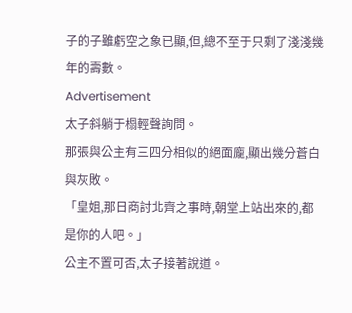子的子雖虧空之象已顯,但,總不至于只剩了淺淺幾年的壽數。
Advertisement
太子斜躺于榻輕聲詢問。
那張與公主有三四分相似的絕面龐,顯出幾分蒼白與灰敗。
「皇姐,那日商討北齊之事時,朝堂上站出來的,都是你的人吧。」
公主不置可否,太子接著說道。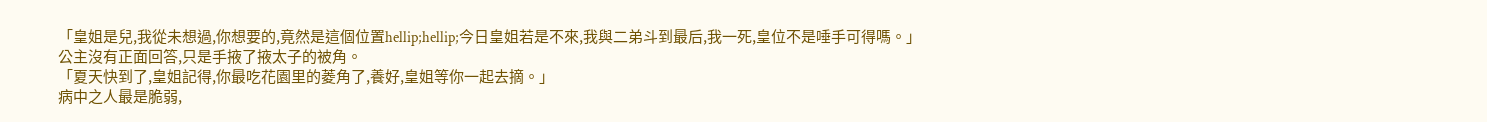「皇姐是兒,我從未想過,你想要的,竟然是這個位置hellip;hellip;今日皇姐若是不來,我與二弟斗到最后,我一死,皇位不是唾手可得嗎。」
公主沒有正面回答,只是手掖了掖太子的被角。
「夏天快到了,皇姐記得,你最吃花園里的菱角了,養好,皇姐等你一起去摘。」
病中之人最是脆弱,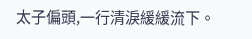太子偏頭,一行清淚緩緩流下。